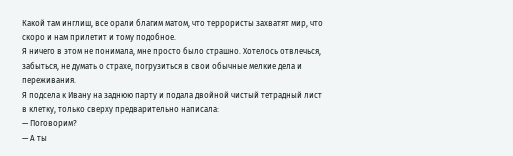Какой там инглиш, все орали благим матом, что террористы захватят мир, что скоро и нам прилетит и тому подобное.
Я ничего в этом не понимала, мне просто было страшно. Хотелось отвлечься, забыться, не думать о страхе, погрузиться в свои обычные мелкие дела и переживания.
Я подсела к Ивану на заднюю парту и подала двойной чистый тетрадный лист в клетку, только сверху предварительно написала:
— Поговорим?
— А ты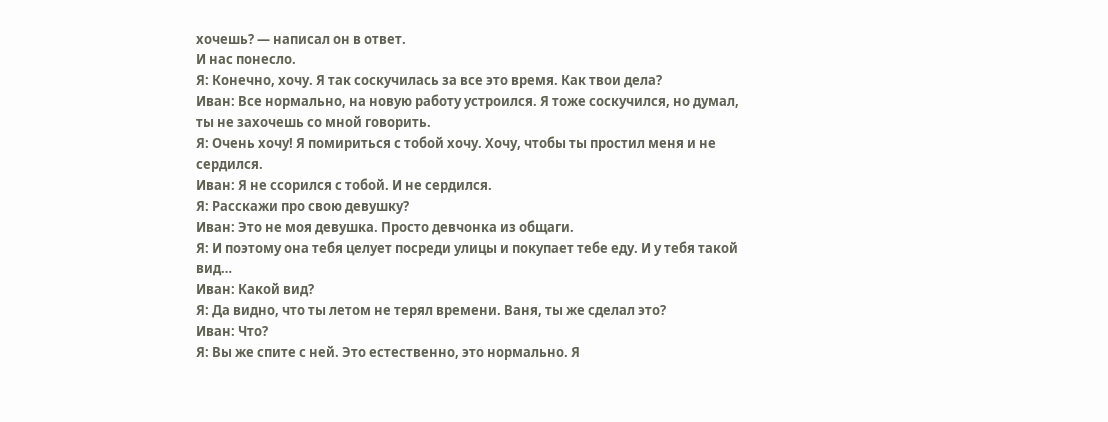хочешь? — написал он в ответ.
И нас понесло.
Я: Конечно, хочу. Я так соскучилась за все это время. Как твои дела?
Иван: Все нормально, на новую работу устроился. Я тоже соскучился, но думал, ты не захочешь со мной говорить.
Я: Очень хочу! Я помириться с тобой хочу. Хочу, чтобы ты простил меня и не сердился.
Иван: Я не ссорился с тобой. И не сердился.
Я: Расскажи про свою девушку?
Иван: Это не моя девушка. Просто девчонка из общаги.
Я: И поэтому она тебя целует посреди улицы и покупает тебе еду. И у тебя такой вид…
Иван: Какой вид?
Я: Да видно, что ты летом не терял времени. Ваня, ты же сделал это?
Иван: Что?
Я: Вы же спите с ней. Это естественно, это нормально. Я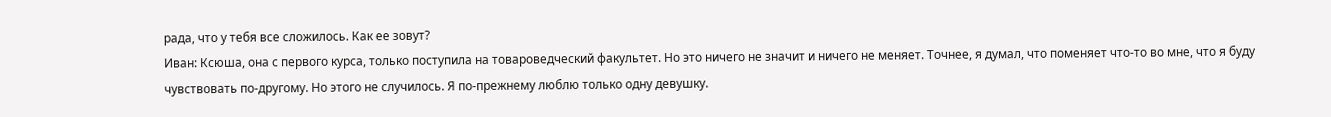рада, что у тебя все сложилось. Как ее зовут?
Иван: Ксюша, она с первого курса, только поступила на товароведческий факультет. Но это ничего не значит и ничего не меняет. Точнее, я думал, что поменяет что-то во мне, что я буду чувствовать по-другому. Но этого не случилось. Я по-прежнему люблю только одну девушку.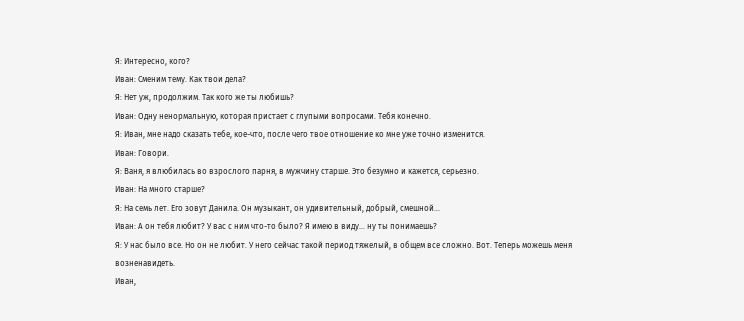Я: Интересно, кого?
Иван: Сменим тему. Как твои дела?
Я: Нет уж, продолжим. Так кого же ты любишь?
Иван: Одну ненормальную, которая пристает с глупыми вопросами. Тебя конечно.
Я: Иван, мне надо сказать тебе, кое-что, после чего твое отношение ко мне уже точно изменится.
Иван: Говори.
Я: Ваня, я влюбилась во взрослого парня, в мужчину старше. Это безумно и кажется, серьезно.
Иван: На много старше?
Я: На семь лет. Его зовут Данила. Он музыкант, он удивительный, добрый, смешной…
Иван: А он тебя любит? У вас с ним что-то было? Я имею в виду… ну ты понимаешь?
Я: У нас было все. Но он не любит. У него сейчас такой период тяжелый, в общем все сложно. Вот. Теперь можешь меня возненавидеть.
Иван,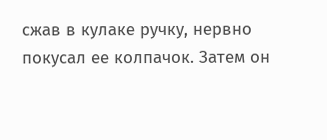сжав в кулаке ручку, нервно покусал ее колпачок. Затем он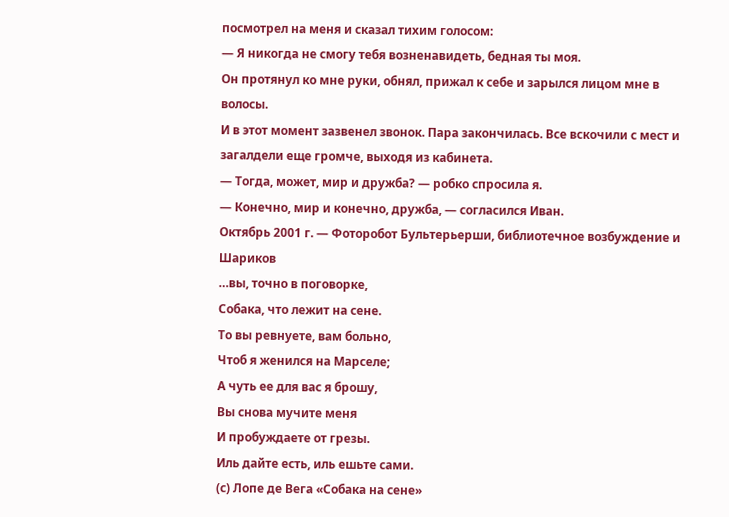посмотрел на меня и сказал тихим голосом:
— Я никогда не смогу тебя возненавидеть, бедная ты моя.
Он протянул ко мне руки, обнял, прижал к себе и зарылся лицом мне в волосы.
И в этот момент зазвенел звонок. Пара закончилась. Все вскочили с мест и загалдели еще громче, выходя из кабинета.
— Тогда, может, мир и дружба? — робко спросила я.
— Конечно, мир и конечно, дружба, — согласился Иван.
Октябрь 2001 г. — Фоторобот Бультерьерши, библиотечное возбуждение и Шариков
…вы, точно в поговорке,
Собака, что лежит на сене.
То вы ревнуете, вам больно,
Чтоб я женился на Марселе;
А чуть ее для вас я брошу,
Вы снова мучите меня
И пробуждаете от грезы.
Иль дайте есть, иль ешьте caми.
(с) Лопе де Вега «Собака на сене»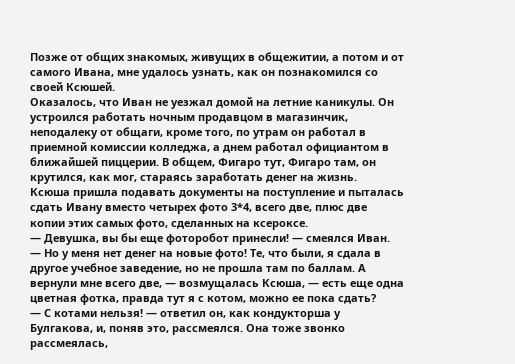Позже от общих знакомых, живущих в общежитии, а потом и от самого Ивана, мне удалось узнать, как он познакомился со своей Ксюшей.
Оказалось, что Иван не уезжал домой на летние каникулы. Он устроился работать ночным продавцом в магазинчик, неподалеку от общаги, кроме того, по утрам он работал в приемной комиссии колледжа, а днем работал официантом в ближайшей пиццерии. В общем, Фигаро тут, Фигаро там, он крутился, как мог, стараясь заработать денег на жизнь.
Ксюша пришла подавать документы на поступление и пыталась сдать Ивану вместо четырех фото 3*4, всего две, плюс две копии этих самых фото, сделанных на ксероксе.
— Девушка, вы бы еще фоторобот принесли! — смеялся Иван.
— Но у меня нет денег на новые фото! Те, что были, я сдала в другое учебное заведение, но не прошла там по баллам. А вернули мне всего две, — возмущалась Ксюша, — есть еще одна цветная фотка, правда тут я с котом, можно ее пока сдать?
— С котами нельзя! — ответил он, как кондукторша у Булгакова, и, поняв это, рассмеялся. Она тоже звонко рассмеялась,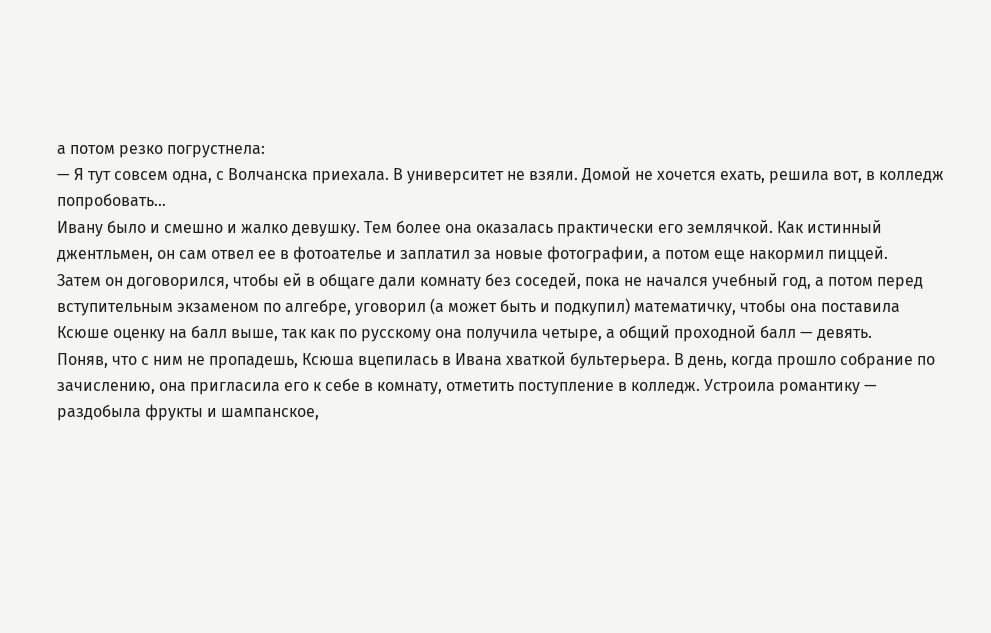а потом резко погрустнела:
— Я тут совсем одна, с Волчанска приехала. В университет не взяли. Домой не хочется ехать, решила вот, в колледж попробовать…
Ивану было и смешно и жалко девушку. Тем более она оказалась практически его землячкой. Как истинный джентльмен, он сам отвел ее в фотоателье и заплатил за новые фотографии, а потом еще накормил пиццей.
Затем он договорился, чтобы ей в общаге дали комнату без соседей, пока не начался учебный год, а потом перед вступительным экзаменом по алгебре, уговорил (а может быть и подкупил) математичку, чтобы она поставила Ксюше оценку на балл выше, так как по русскому она получила четыре, а общий проходной балл — девять.
Поняв, что с ним не пропадешь, Ксюша вцепилась в Ивана хваткой бультерьера. В день, когда прошло собрание по зачислению, она пригласила его к себе в комнату, отметить поступление в колледж. Устроила романтику — раздобыла фрукты и шампанское,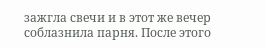зажгла свечи и в этот же вечер соблазнила парня. После этого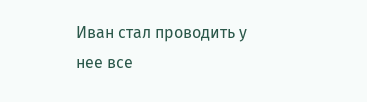Иван стал проводить у нее все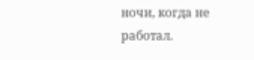ночи, когда не работал.